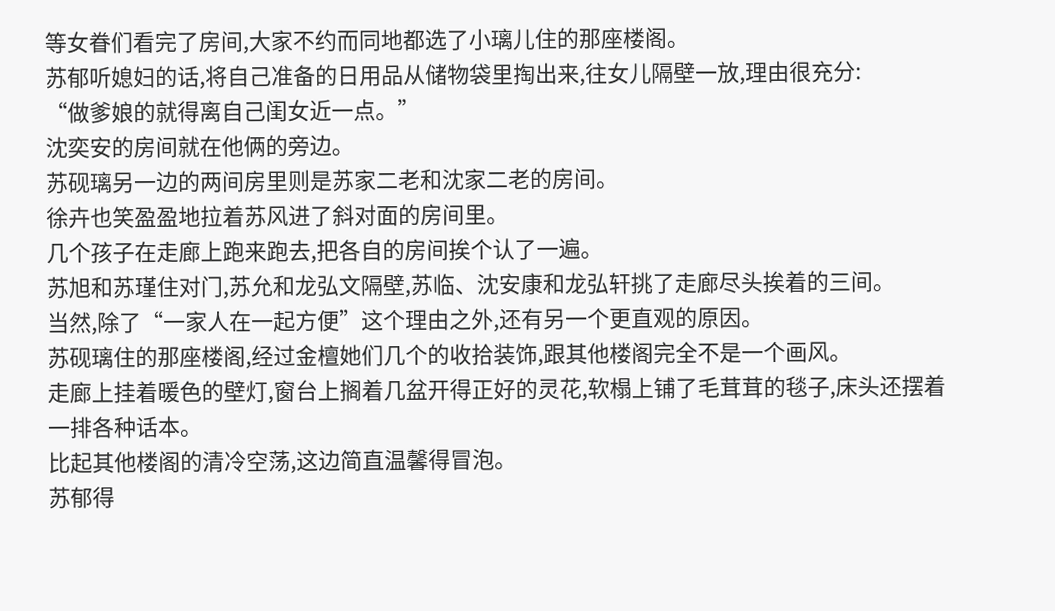等女眷们看完了房间,大家不约而同地都选了小璃儿住的那座楼阁。
苏郁听媳妇的话,将自己准备的日用品从储物袋里掏出来,往女儿隔壁一放,理由很充分:
“做爹娘的就得离自己闺女近一点。”
沈奕安的房间就在他俩的旁边。
苏砚璃另一边的两间房里则是苏家二老和沈家二老的房间。
徐卉也笑盈盈地拉着苏风进了斜对面的房间里。
几个孩子在走廊上跑来跑去,把各自的房间挨个认了一遍。
苏旭和苏瑾住对门,苏允和龙弘文隔壁,苏临、沈安康和龙弘轩挑了走廊尽头挨着的三间。
当然,除了“一家人在一起方便”这个理由之外,还有另一个更直观的原因。
苏砚璃住的那座楼阁,经过金檀她们几个的收拾装饰,跟其他楼阁完全不是一个画风。
走廊上挂着暖色的壁灯,窗台上搁着几盆开得正好的灵花,软榻上铺了毛茸茸的毯子,床头还摆着一排各种话本。
比起其他楼阁的清冷空荡,这边简直温馨得冒泡。
苏郁得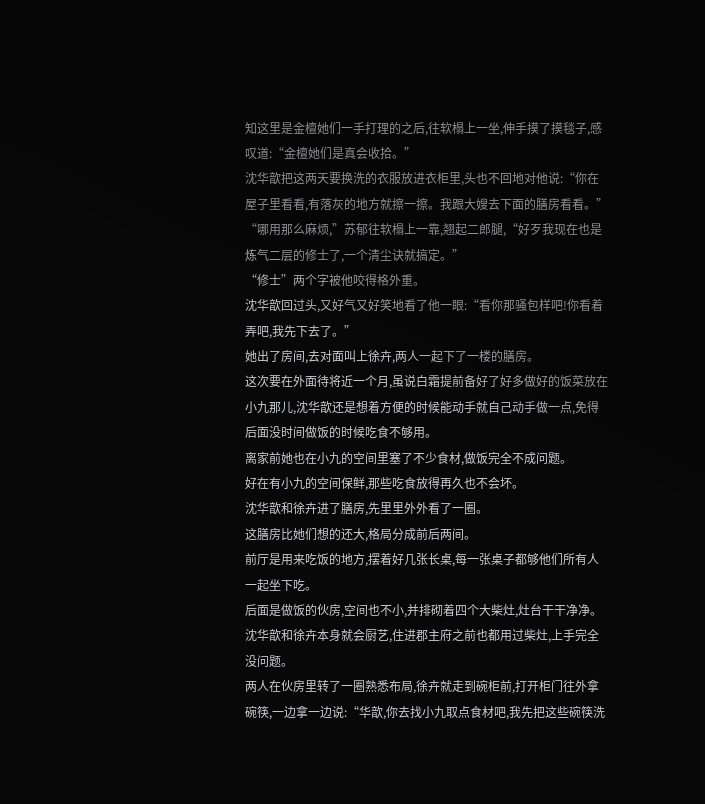知这里是金檀她们一手打理的之后,往软榻上一坐,伸手摸了摸毯子,感叹道:“金檀她们是真会收拾。”
沈华歆把这两天要换洗的衣服放进衣柜里,头也不回地对他说:“你在屋子里看看,有落灰的地方就擦一擦。我跟大嫂去下面的膳房看看。”
“哪用那么麻烦,”苏郁往软榻上一靠,翘起二郎腿,“好歹我现在也是炼气二层的修士了,一个清尘诀就搞定。”
“修士”两个字被他咬得格外重。
沈华歆回过头,又好气又好笑地看了他一眼:“看你那骚包样吧!你看着弄吧,我先下去了。”
她出了房间,去对面叫上徐卉,两人一起下了一楼的膳房。
这次要在外面待将近一个月,虽说白霜提前备好了好多做好的饭菜放在小九那儿,沈华歆还是想着方便的时候能动手就自己动手做一点,免得后面没时间做饭的时候吃食不够用。
离家前她也在小九的空间里塞了不少食材,做饭完全不成问题。
好在有小九的空间保鲜,那些吃食放得再久也不会坏。
沈华歆和徐卉进了膳房,先里里外外看了一圈。
这膳房比她们想的还大,格局分成前后两间。
前厅是用来吃饭的地方,摆着好几张长桌,每一张桌子都够他们所有人一起坐下吃。
后面是做饭的伙房,空间也不小,并排砌着四个大柴灶,灶台干干净净。
沈华歆和徐卉本身就会厨艺,住进郡主府之前也都用过柴灶,上手完全没问题。
两人在伙房里转了一圈熟悉布局,徐卉就走到碗柜前,打开柜门往外拿碗筷,一边拿一边说:“华歆,你去找小九取点食材吧,我先把这些碗筷洗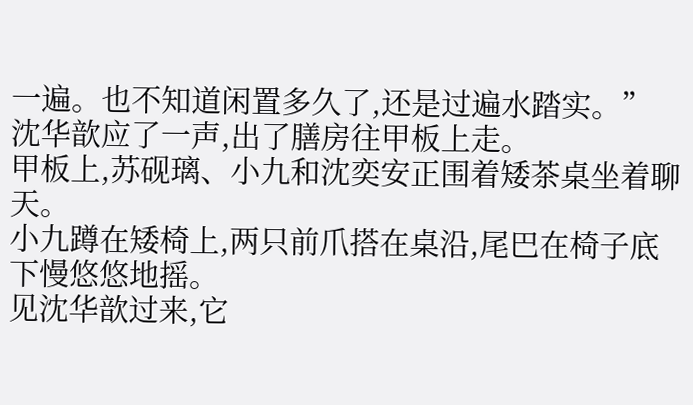一遍。也不知道闲置多久了,还是过遍水踏实。”
沈华歆应了一声,出了膳房往甲板上走。
甲板上,苏砚璃、小九和沈奕安正围着矮茶桌坐着聊天。
小九蹲在矮椅上,两只前爪搭在桌沿,尾巴在椅子底下慢悠悠地摇。
见沈华歆过来,它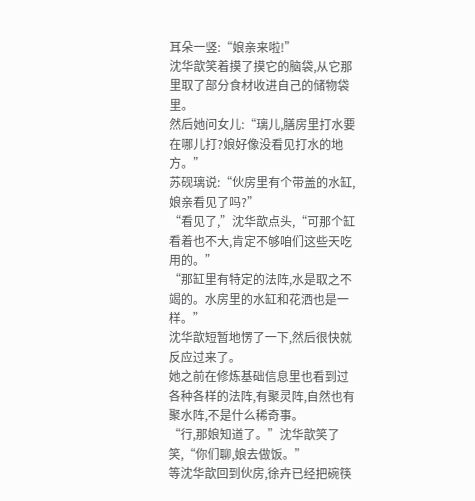耳朵一竖:“娘亲来啦!”
沈华歆笑着摸了摸它的脑袋,从它那里取了部分食材收进自己的储物袋里。
然后她问女儿:“璃儿,膳房里打水要在哪儿打?娘好像没看见打水的地方。”
苏砚璃说:“伙房里有个带盖的水缸,娘亲看见了吗?”
“看见了,”沈华歆点头,“可那个缸看着也不大,肯定不够咱们这些天吃用的。”
“那缸里有特定的法阵,水是取之不竭的。水房里的水缸和花洒也是一样。”
沈华歆短暂地愣了一下,然后很快就反应过来了。
她之前在修炼基础信息里也看到过各种各样的法阵,有聚灵阵,自然也有聚水阵,不是什么稀奇事。
“行,那娘知道了。”沈华歆笑了笑,“你们聊,娘去做饭。”
等沈华歆回到伙房,徐卉已经把碗筷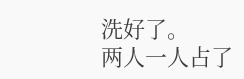洗好了。
两人一人占了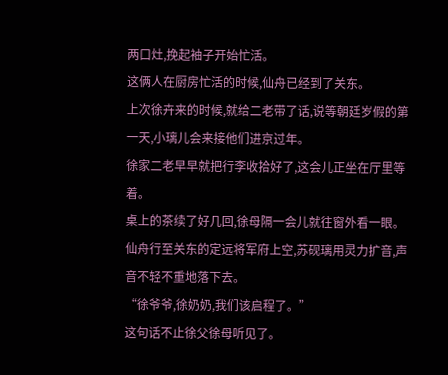两口灶,挽起袖子开始忙活。
这俩人在厨房忙活的时候,仙舟已经到了关东。
上次徐卉来的时候,就给二老带了话,说等朝廷岁假的第一天,小璃儿会来接他们进京过年。
徐家二老早早就把行李收拾好了,这会儿正坐在厅里等着。
桌上的茶续了好几回,徐母隔一会儿就往窗外看一眼。
仙舟行至关东的定远将军府上空,苏砚璃用灵力扩音,声音不轻不重地落下去。
“徐爷爷,徐奶奶,我们该启程了。”
这句话不止徐父徐母听见了。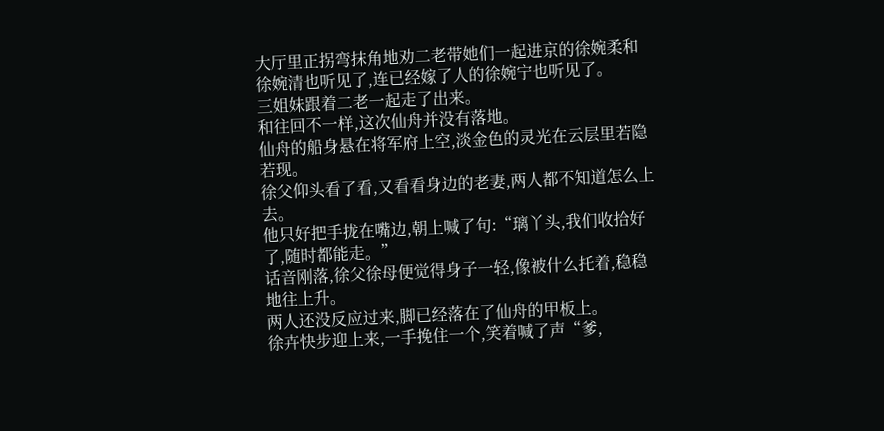大厅里正拐弯抹角地劝二老带她们一起进京的徐婉柔和徐婉清也听见了,连已经嫁了人的徐婉宁也听见了。
三姐妹跟着二老一起走了出来。
和往回不一样,这次仙舟并没有落地。
仙舟的船身悬在将军府上空,淡金色的灵光在云层里若隐若现。
徐父仰头看了看,又看看身边的老妻,两人都不知道怎么上去。
他只好把手拢在嘴边,朝上喊了句:“璃丫头,我们收拾好了,随时都能走。”
话音刚落,徐父徐母便觉得身子一轻,像被什么托着,稳稳地往上升。
两人还没反应过来,脚已经落在了仙舟的甲板上。
徐卉快步迎上来,一手挽住一个,笑着喊了声“爹,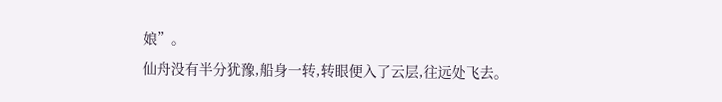娘”。
仙舟没有半分犹豫,船身一转,转眼便入了云层,往远处飞去。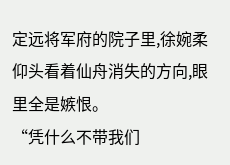定远将军府的院子里,徐婉柔仰头看着仙舟消失的方向,眼里全是嫉恨。
“凭什么不带我们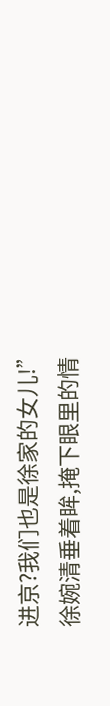进京?我们也是徐家的女儿!”
徐婉清垂着眸,掩下眼里的情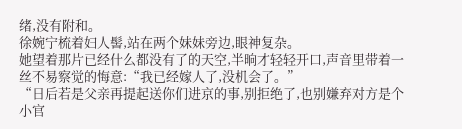绪,没有附和。
徐婉宁梳着妇人髻,站在两个妹妹旁边,眼神复杂。
她望着那片已经什么都没有了的天空,半晌才轻轻开口,声音里带着一丝不易察觉的悔意:“我已经嫁人了,没机会了。”
“日后若是父亲再提起送你们进京的事,别拒绝了,也别嫌弃对方是个小官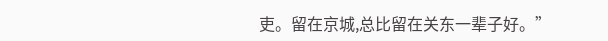吏。留在京城,总比留在关东一辈子好。”